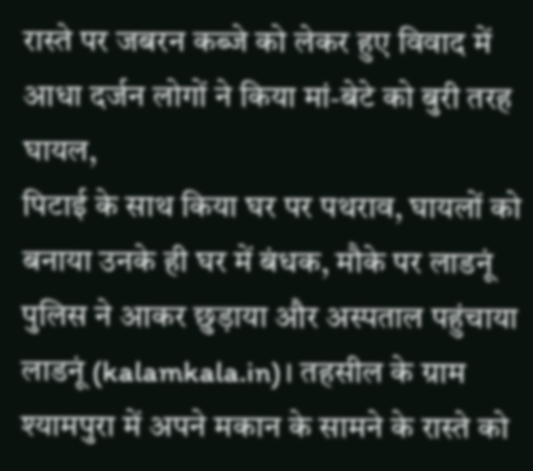रास्ते पर जबरन कब्जे को लेकर हुए विवाद में आधा दर्जन लोगों ने किया मां-बेटे को बुरी तरह घायल,
पिटाई के साथ किया घर पर पथराव, घायलों को बनाया उनके ही घर में बंधक, मौके पर लाडनूं पुलिस ने आकर छुड़ाया और अस्पताल पहुंचाया
लाडनूं (kalamkala.in)। तहसील के ग्राम श्यामपुरा में अपने मकान के सामने के रास्ते को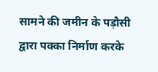सामने की जमीन के पड़ौसी द्वारा पक्का निर्माण करके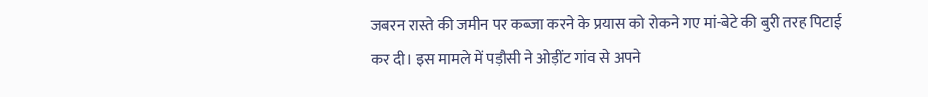जबरन रास्ते की जमीन पर कब्जा करने के प्रयास को रोकने गए मां-बेटे की बुरी तरह पिटाई कर दी। इस मामले में पड़ौसी ने ओड़ींट गांव से अपने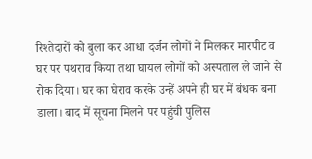रिश्तेदारों को बुला कर आधा दर्जन लोगों ने मिलकर मारपीट व घर पर पथराव किया तथा घायल लोगों को अस्पताल ले जाने से रोक दिया। घर का घेराव करके उन्हें अपने ही घर में बंधक बना डाला। बाद में सूचना मिलने पर पहुंची पुलिस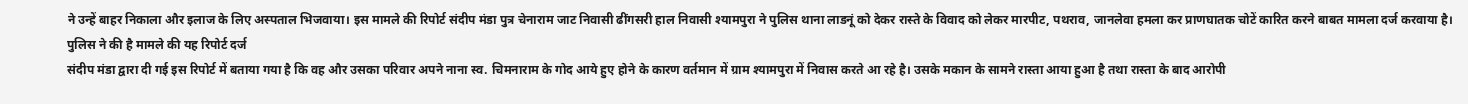ने उन्हें बाहर निकाला और इलाज के लिए अस्पताल भिजवाया। इस मामले की रिपोर्ट संदीप मंडा पुत्र चेनाराम जाट निवासी ढींगसरी हाल निवासी श्यामपुरा ने पुलिस थाना लाडनूं को देकर रास्ते के विवाद को लेकर मारपीट, पथराव, जानलेवा हमला कर प्राणघातक चोटें कारित करने बाबत मामला दर्ज करवाया है।
पुलिस ने की है मामले की यह रिपोर्ट दर्ज
संदीप मंडा द्वारा दी गई इस रिपोर्ट में बताया गया है कि वह और उसका परिवार अपने नाना स्व. चिमनाराम के गोद आये हुए होने के कारण वर्तमान में ग्राम श्यामपुरा में निवास करते आ रहे है। उसके मकान के सामने रास्ता आया हुआ है तथा रास्ता के बाद आरोपी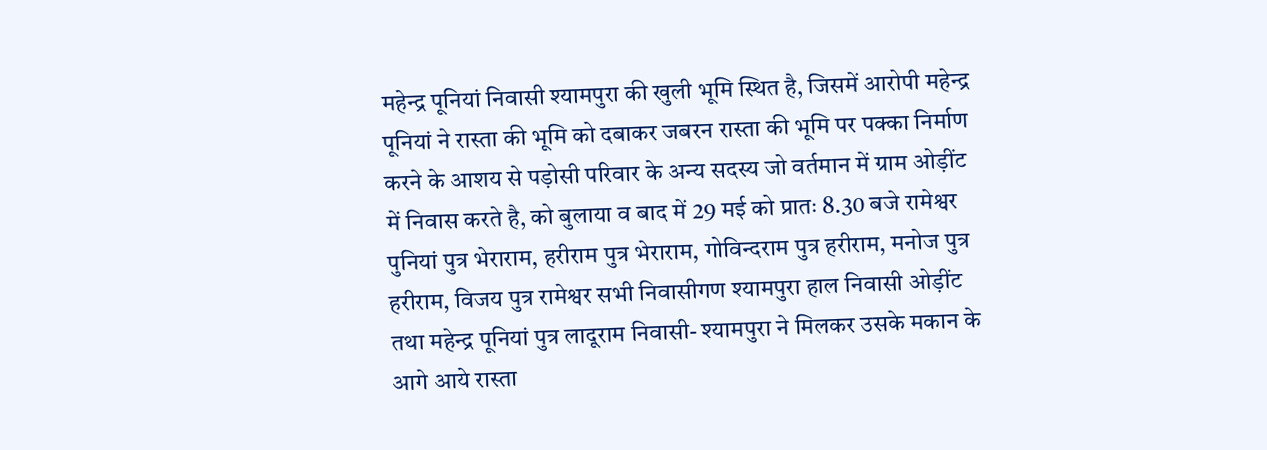महेन्द्र पूनियां निवासी श्यामपुरा की खुली भूमि स्थित है, जिसमें आरोपी महेन्द्र पूनियां ने रास्ता की भूमि को दबाकर जबरन रास्ता की भूमि पर पक्का निर्माण करने के आशय से पड़ोसी परिवार के अन्य सदस्य जो वर्तमान में ग्राम ओड़ींट में निवास करते है, को बुलाया व बाद में 29 मई को प्रातः 8.30 बजे रामेश्वर पुनियां पुत्र भेराराम, हरीराम पुत्र भेराराम, गोविन्दराम पुत्र हरीराम, मनोज पुत्र हरीराम, विजय पुत्र रामेश्वर सभी निवासीगण श्यामपुरा हाल निवासी ओड़ींट तथा महेन्द्र पूनियां पुत्र लादूराम निवासी- श्यामपुरा ने मिलकर उसके मकान के आगे आये रास्ता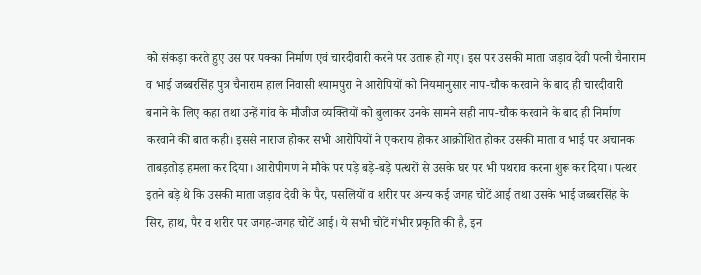को संकड़ा करते हुए उस पर पक्का निर्माण एवं चारदीवारी करने पर उतारू हो गए। इस पर उसकी माता जड़ाव देवी पत्नी चैनाराम व भाई जब्बरसिंह पुत्र चैनाराम हाल निवासी श्यामपुरा ने आरोपियों को नियमानुसार नाप-चौक करवाने के बाद ही चारदीवारी बनाने के लिए कहा तथा उन्हें गांव के मौजीज व्यक्तियों को बुलाकर उनके सामने सही नाप-चौक करवाने के बाद ही निर्माण करवाने की बात कही। इससे नाराज होकर सभी आरोपियों ने एकराय होकर आक्रोशित होकर उसकी माता व भाई पर अचानक ताबड़तोड़ हमला कर दिया। आरोपीगण ने मौके पर पड़े बड़े-बड़े पत्थरों से उसके घर पर भी पथराव करना शुरू कर दिया। पत्थर इतने बड़े थे कि उसकी माता जड़ाव देवी के पैर, पसलियों व शरीर पर अन्य कई जगह चोटें आई तथा उसके भाई जब्बरसिंह के सिर, हाथ, पैर व शरीर पर जगह-जगह चोटें आई। ये सभी चोटें गंभीर प्रकृति की है, इन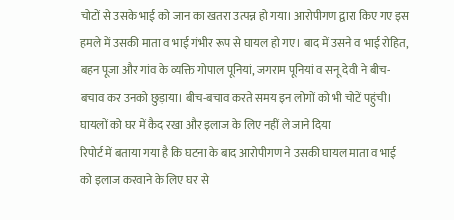चोटों से उसके भाई को जान का खतरा उत्पन्न हो गया। आरोपीगण द्वारा किए गए इस हमले में उसकी माता व भाई गंभीर रूप से घायल हो गए। बाद में उसने व भाई रोहित, बहन पूजा और गांव के व्यक्ति गोपाल पूनियां, जगराम पूनियां व सनू देवी ने बीच-बचाव कर उनको छुड़ाया। बीच-बचाव करते समय इन लोगों को भी चोटें पहुंची।
घायलों को घर में कैद रखा और इलाज के लिए नहीं ले जाने दिया
रिपोर्ट में बताया गया है कि घटना के बाद आरोपीगण ने उसकी घायल माता व भाई को इलाज करवाने के लिए घर से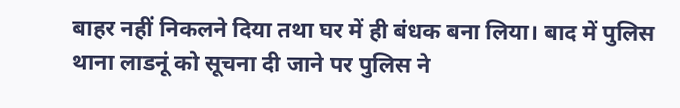बाहर नहीं निकलने दिया तथा घर में ही बंधक बना लिया। बाद में पुलिस थाना लाडनूं को सूचना दी जाने पर पुलिस ने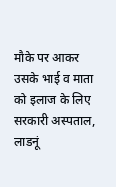मौके पर आकर उसके भाई व माता को इलाज के लिए सरकारी अस्पताल, लाडनूं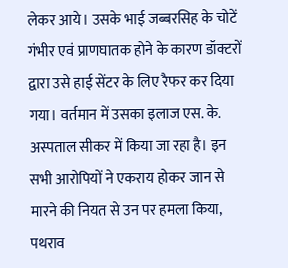लेकर आये। उसके भाई जब्बरसिह के चोटें गंभीर एवं प्राणघातक होने के कारण डॉक्टरों द्वारा उसे हाई सेंटर के लिए रैफर कर दिया गया। वर्तमान में उसका इलाज एस. के. अस्पताल सीकर में किया जा रहा है। इन सभी आरोपियों ने एकराय होकर जान से मारने की नियत से उन पर हमला किया, पथराव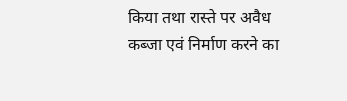किया तथा रास्ते पर अवैध कब्जा एवं निर्माण करने का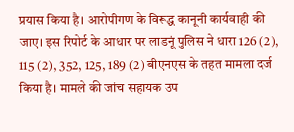प्रयास किया है। आरोपीगण के विरूद्ध कानूनी कार्यवाही की जाए। इस रिपोर्ट के आधार पर लाडनूं पुलिस ने धारा 126 (2), 115 (2), 352, 125, 189 (2) बीएनएस के तहत मामला दर्ज किया है। मामले की जांच सहायक उप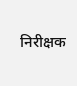निरीक्षक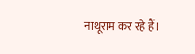नाथूराम कर रहे हैं।